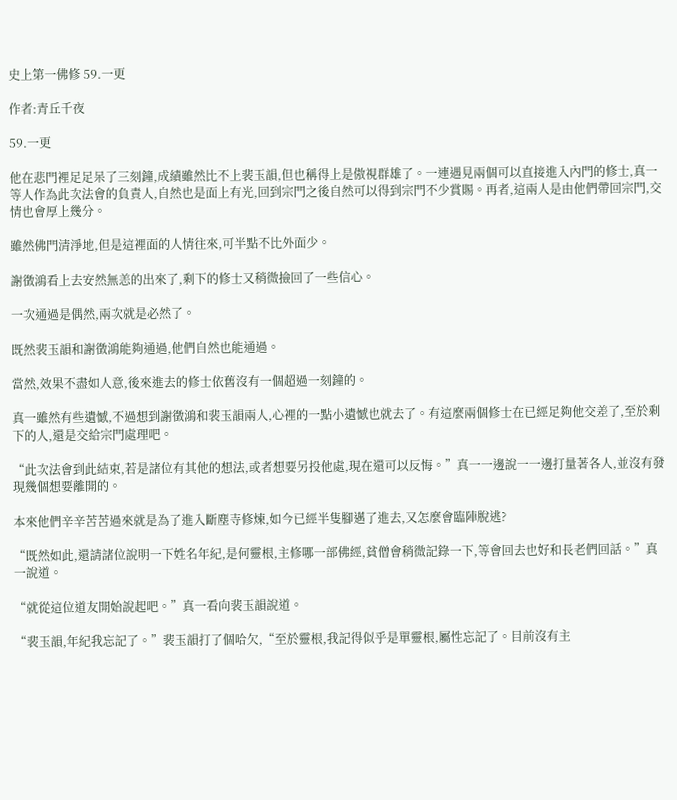史上第一佛修 59.一更

作者:青丘千夜

59.一更

他在悲門裡足足呆了三刻鐘,成績雖然比不上裴玉韻,但也稱得上是傲視群雄了。一連遇見兩個可以直接進入內門的修士,真一等人作為此次法會的負責人,自然也是面上有光,回到宗門之後自然可以得到宗門不少賞賜。再者,這兩人是由他們帶回宗門,交情也會厚上幾分。

雖然佛門清淨地,但是這裡面的人情往來,可半點不比外面少。

謝徵鴻看上去安然無恙的出來了,剩下的修士又稍微撿回了一些信心。

一次通過是偶然,兩次就是必然了。

既然裴玉韻和謝徵鴻能夠通過,他們自然也能通過。

當然,效果不盡如人意,後來進去的修士依舊沒有一個超過一刻鐘的。

真一雖然有些遺憾,不過想到謝徵鴻和裴玉韻兩人,心裡的一點小遺憾也就去了。有這麼兩個修士在已經足夠他交差了,至於剩下的人,還是交給宗門處理吧。

“此次法會到此結束,若是諸位有其他的想法,或者想要另投他處,現在還可以反悔。”真一一邊說一一邊打量著各人,並沒有發現幾個想要離開的。

本來他們辛辛苦苦過來就是為了進入斷塵寺修煉,如今已經半隻腳邁了進去,又怎麼會臨陣脫逃?

“既然如此,還請諸位說明一下姓名年紀,是何靈根,主修哪一部佛經,貧僧會稍微記錄一下,等會回去也好和長老們回話。”真一說道。

“就從這位道友開始說起吧。”真一看向裴玉韻說道。

“裴玉韻,年紀我忘記了。”裴玉韻打了個哈欠,“至於靈根,我記得似乎是單靈根,屬性忘記了。目前沒有主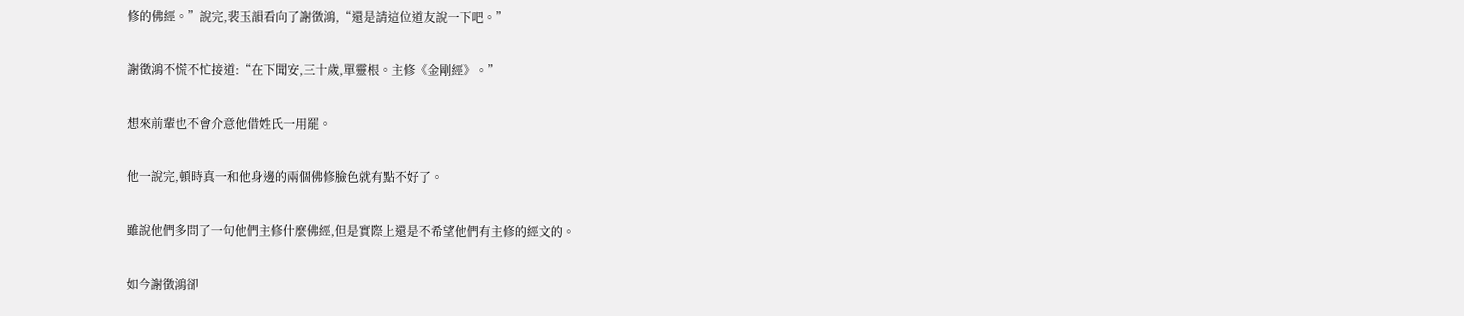修的佛經。”說完,裴玉韻看向了謝徵鴻,“還是請這位道友說一下吧。”

謝徵鴻不慌不忙接道:“在下聞安,三十歲,單靈根。主修《金剛經》。”

想來前輩也不會介意他借姓氏一用罷。

他一說完,頓時真一和他身邊的兩個佛修臉色就有點不好了。

雖說他們多問了一句他們主修什麼佛經,但是實際上還是不希望他們有主修的經文的。

如今謝徵鴻卻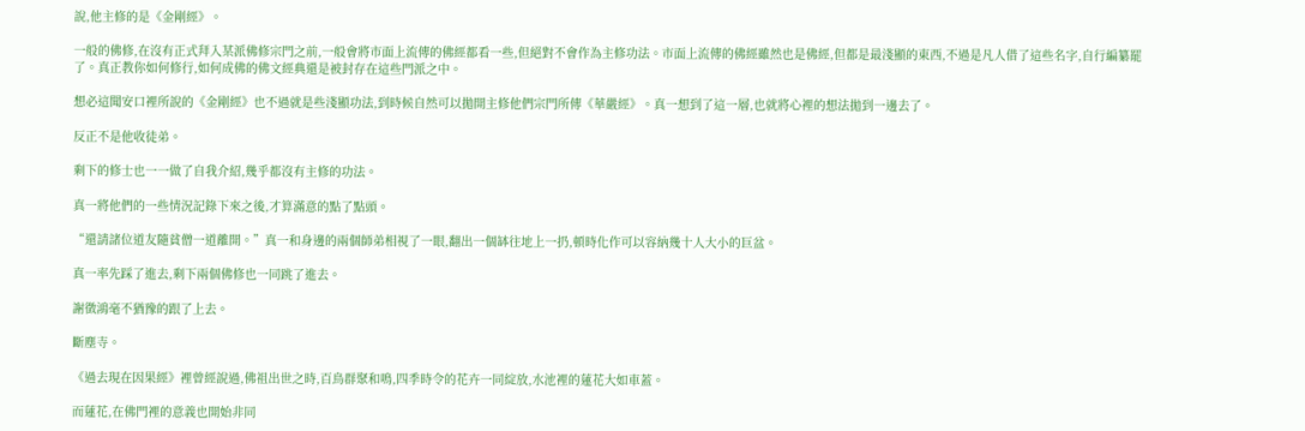說,他主修的是《金剛經》。

一般的佛修,在沒有正式拜入某派佛修宗門之前,一般會將市面上流傳的佛經都看一些,但絕對不會作為主修功法。市面上流傳的佛經雖然也是佛經,但都是最淺顯的東西,不過是凡人借了這些名字,自行編纂罷了。真正教你如何修行,如何成佛的佛文經典還是被封存在這些門派之中。

想必這聞安口裡所說的《金剛經》也不過就是些淺顯功法,到時候自然可以拋開主修他們宗門所傳《華嚴經》。真一想到了這一層,也就將心裡的想法拋到一邊去了。

反正不是他收徒弟。

剩下的修士也一一做了自我介紹,幾乎都沒有主修的功法。

真一將他們的一些情況記錄下來之後,才算滿意的點了點頭。

“還請諸位道友隨貧僧一道離開。”真一和身邊的兩個師弟相視了一眼,翻出一個缽往地上一扔,頓時化作可以容納幾十人大小的巨盆。

真一率先踩了進去,剩下兩個佛修也一同跳了進去。

謝徵鴻毫不猶豫的跟了上去。

斷塵寺。

《過去現在因果經》裡曾經說過,佛祖出世之時,百鳥群聚和鳴,四季時令的花卉一同綻放,水池裡的蓮花大如車蓋。

而蓮花,在佛門裡的意義也開始非同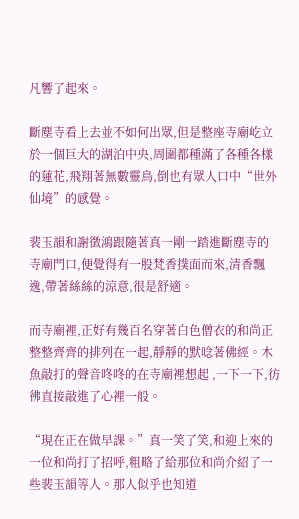凡響了起來。

斷塵寺看上去並不如何出眾,但是整座寺廟屹立於一個巨大的湖泊中央,周圍都種滿了各種各樣的蓮花,飛翔著無數靈鳥,倒也有眾人口中“世外仙境”的感覺。

裴玉韻和謝徵鴻跟隨著真一剛一踏進斷塵寺的寺廟門口,便覺得有一股梵香撲面而來,清香飄逸,帶著絲絲的涼意,很是舒適。

而寺廟裡,正好有幾百名穿著白色僧衣的和尚正整整齊齊的排列在一起,靜靜的默唸著佛經。木魚敲打的聲音咚咚的在寺廟裡想起 ,一下一下,彷彿直接敲進了心裡一般。

“現在正在做早課。”真一笑了笑,和迎上來的一位和尚打了招呼,粗略了給那位和尚介紹了一些裴玉韻等人。那人似乎也知道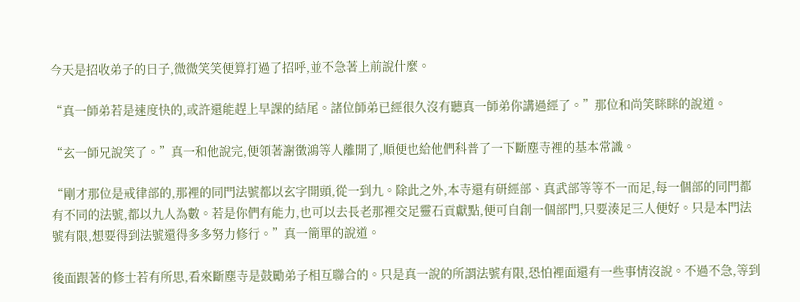今天是招收弟子的日子,微微笑笑便算打過了招呼,並不急著上前說什麼。

“真一師弟若是速度快的,或許還能趕上早課的結尾。諸位師弟已經很久沒有聽真一師弟你講過經了。”那位和尚笑眯眯的說道。

“玄一師兄說笑了。”真一和他說完,便領著謝徵鴻等人離開了,順便也給他們科普了一下斷塵寺裡的基本常識。

“剛才那位是戒律部的,那裡的同門法號都以玄字開頭,從一到九。除此之外,本寺還有研經部、真武部等等不一而足,每一個部的同門都有不同的法號,都以九人為數。若是你們有能力,也可以去長老那裡交足靈石貢獻點,便可自創一個部門,只要湊足三人便好。只是本門法號有限,想要得到法號還得多多努力修行。”真一簡單的說道。

後面跟著的修士若有所思,看來斷塵寺是鼓勵弟子相互聯合的。只是真一說的所謂法號有限,恐怕裡面還有一些事情沒說。不過不急,等到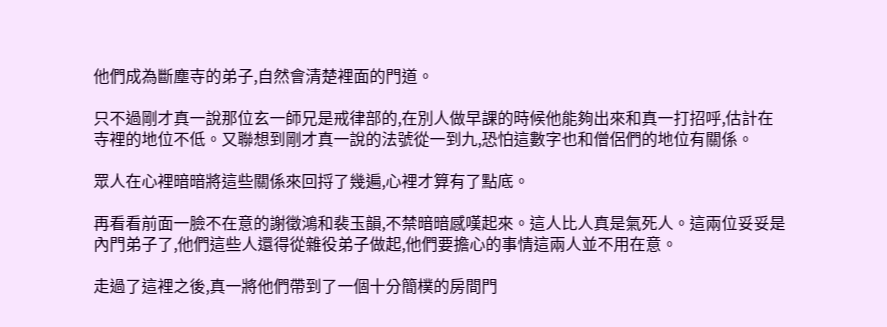他們成為斷塵寺的弟子,自然會清楚裡面的門道。

只不過剛才真一說那位玄一師兄是戒律部的,在別人做早課的時候他能夠出來和真一打招呼,估計在寺裡的地位不低。又聯想到剛才真一說的法號從一到九,恐怕這數字也和僧侶們的地位有關係。

眾人在心裡暗暗將這些關係來回捋了幾遍,心裡才算有了點底。

再看看前面一臉不在意的謝徵鴻和裴玉韻,不禁暗暗感嘆起來。這人比人真是氣死人。這兩位妥妥是內門弟子了,他們這些人還得從雜役弟子做起,他們要擔心的事情這兩人並不用在意。

走過了這裡之後,真一將他們帶到了一個十分簡樸的房間門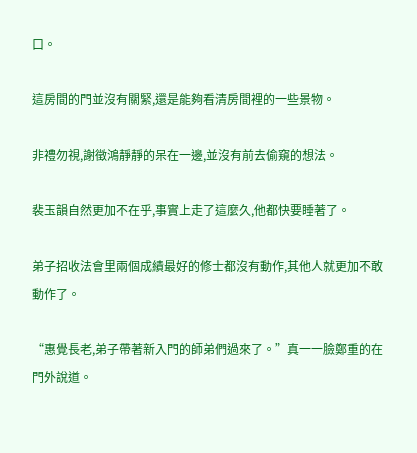口。

這房間的門並沒有關緊,還是能夠看清房間裡的一些景物。

非禮勿視,謝徵鴻靜靜的呆在一邊,並沒有前去偷窺的想法。

裴玉韻自然更加不在乎,事實上走了這麼久,他都快要睡著了。

弟子招收法會里兩個成績最好的修士都沒有動作,其他人就更加不敢動作了。

“惠覺長老,弟子帶著新入門的師弟們過來了。”真一一臉鄭重的在門外說道。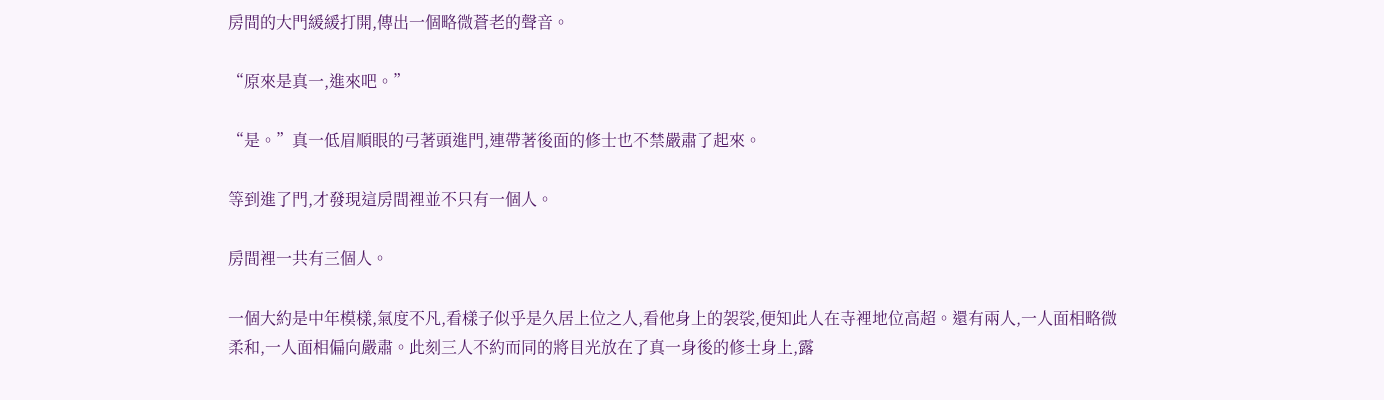房間的大門緩緩打開,傳出一個略微蒼老的聲音。

“原來是真一,進來吧。”

“是。”真一低眉順眼的弓著頭進門,連帶著後面的修士也不禁嚴肅了起來。

等到進了門,才發現這房間裡並不只有一個人。

房間裡一共有三個人。

一個大約是中年模樣,氣度不凡,看樣子似乎是久居上位之人,看他身上的袈裟,便知此人在寺裡地位高超。還有兩人,一人面相略微柔和,一人面相偏向嚴肅。此刻三人不約而同的將目光放在了真一身後的修士身上,露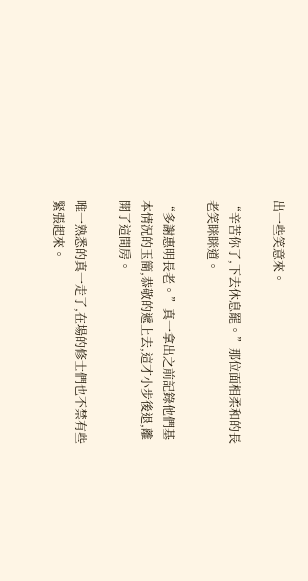出一些笑意來。

“辛苦你了,下去休息罷。”那位面相柔和的長老笑眯眯道。

“多謝惠明長老。”真一拿出之前記錄他們基本情況的玉簡,恭敬的遞上去,這才小步後退,離開了這間房。

唯一熟悉的真一走了,在場的修士們也不禁有些緊張起來。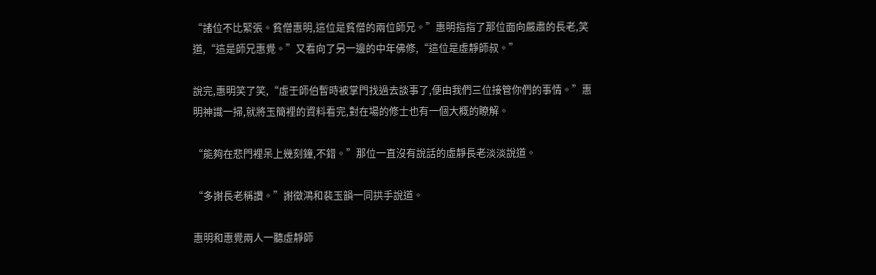“諸位不比緊張。貧僧惠明,這位是貧僧的兩位師兄。”惠明指指了那位面向嚴肅的長老,笑道,“這是師兄惠覺。”又看向了另一邊的中年佛修,“這位是虛靜師叔。”

說完,惠明笑了笑,“虛壬師伯暫時被掌門找過去談事了,便由我們三位接管你們的事情。”惠明神識一掃,就將玉簡裡的資料看完,對在場的修士也有一個大概的瞭解。

“能夠在悲門裡呆上幾刻鐘,不錯。”那位一直沒有說話的虛靜長老淡淡說道。

“多謝長老稱讚。”謝徵鴻和裴玉韻一同拱手說道。

惠明和惠覺兩人一聽虛靜師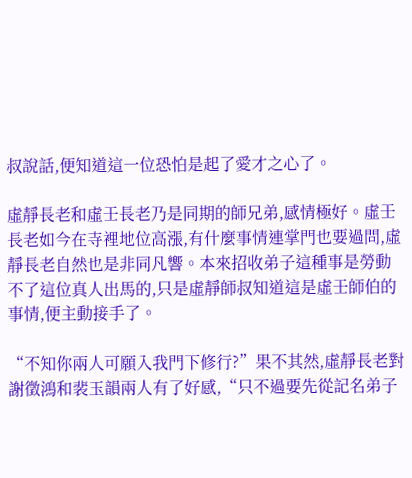叔說話,便知道這一位恐怕是起了愛才之心了。

虛靜長老和虛壬長老乃是同期的師兄弟,感情極好。虛壬長老如今在寺裡地位高漲,有什麼事情連掌門也要過問,虛靜長老自然也是非同凡響。本來招收弟子這種事是勞動不了這位真人出馬的,只是虛靜師叔知道這是虛壬師伯的事情,便主動接手了。

“不知你兩人可願入我門下修行?”果不其然,虛靜長老對謝徵鴻和裴玉韻兩人有了好感,“只不過要先從記名弟子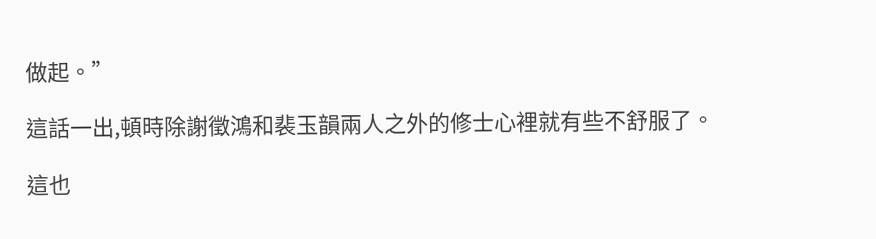做起。”

這話一出,頓時除謝徵鴻和裴玉韻兩人之外的修士心裡就有些不舒服了。

這也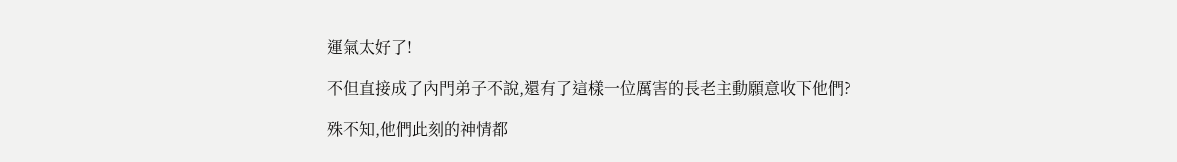運氣太好了!

不但直接成了內門弟子不說,還有了這樣一位厲害的長老主動願意收下他們?

殊不知,他們此刻的神情都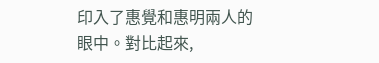印入了惠覺和惠明兩人的眼中。對比起來,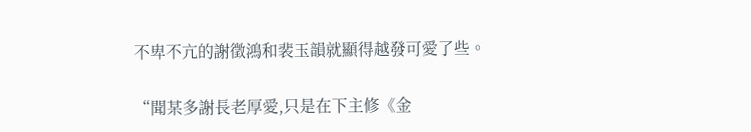不卑不亢的謝徵鴻和裴玉韻就顯得越發可愛了些。

“聞某多謝長老厚愛,只是在下主修《金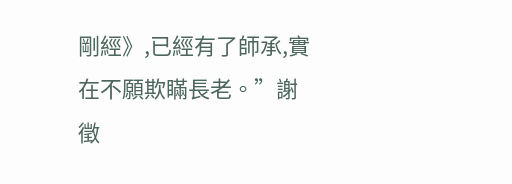剛經》,已經有了師承,實在不願欺瞞長老。”謝徵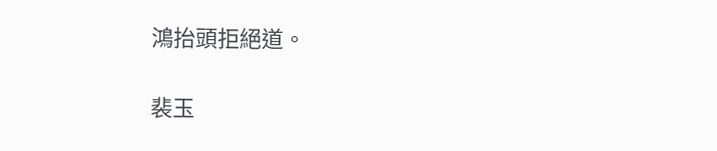鴻抬頭拒絕道。

裴玉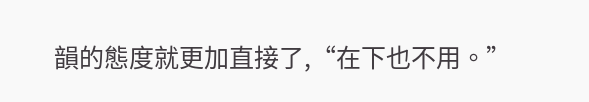韻的態度就更加直接了,“在下也不用。”